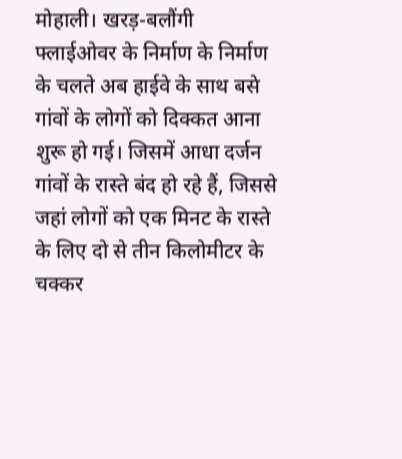मोहाली। खरड़-बलौंगी फ्लाईओवर के निर्माण के निर्माण के चलते अब हाईवे के साथ बसे गांवों के लोगों को दिक्कत आना शुरू हो गई। जिसमें आधा दर्जन गांवों के रास्ते बंद हो रहे हैं, जिससे जहां लोगों को एक मिनट के रास्ते के लिए दो से तीन किलोमीटर के चक्कर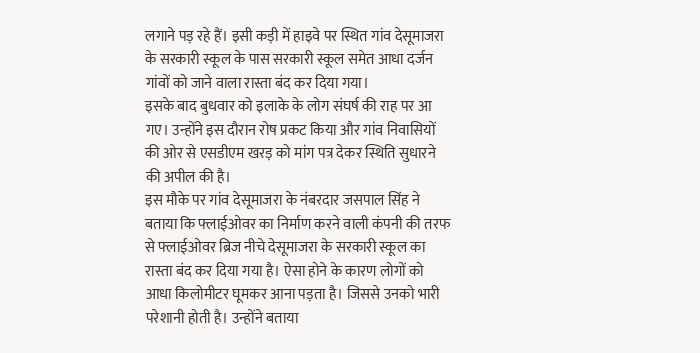लगाने पड़ रहे हैं। इसी कड़ी में हाइवे पर स्थित गांव देसूमाजरा के सरकारी स्कूल के पास सरकारी स्कूल समेत आधा दर्जन गांवों को जाने वाला रास्ता बंद कर दिया गया।
इसके बाद बुधवार को इलाके के लोग संघर्ष की राह पर आ गए। उन्होंने इस दौरान रोष प्रकट किया और गांव निवासियों की ओर से एसडीएम खरड़ को मांग पत्र देकर स्थिति सुधारने की अपील की है।
इस मौके पर गांव देसूमाजरा के नंबरदार जसपाल सिंह ने बताया कि फ्लाईओवर का निर्माण करने वाली कंपनी की तरफ से फ्लाईओवर ब्रिज नीचे देसूमाजरा के सरकारी स्कूल का रास्ता बंद कर दिया गया है। ऐसा होने के कारण लोगों को आधा किलोमीटर घूमकर आना पड़ता है। जिससे उनको भारी परेशानी होती है। उन्होंने बताया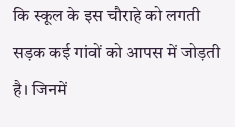कि स्कूल के इस चौराहे को लगती सड़क कई गांवों को आपस में जोड़ती है। जिनमें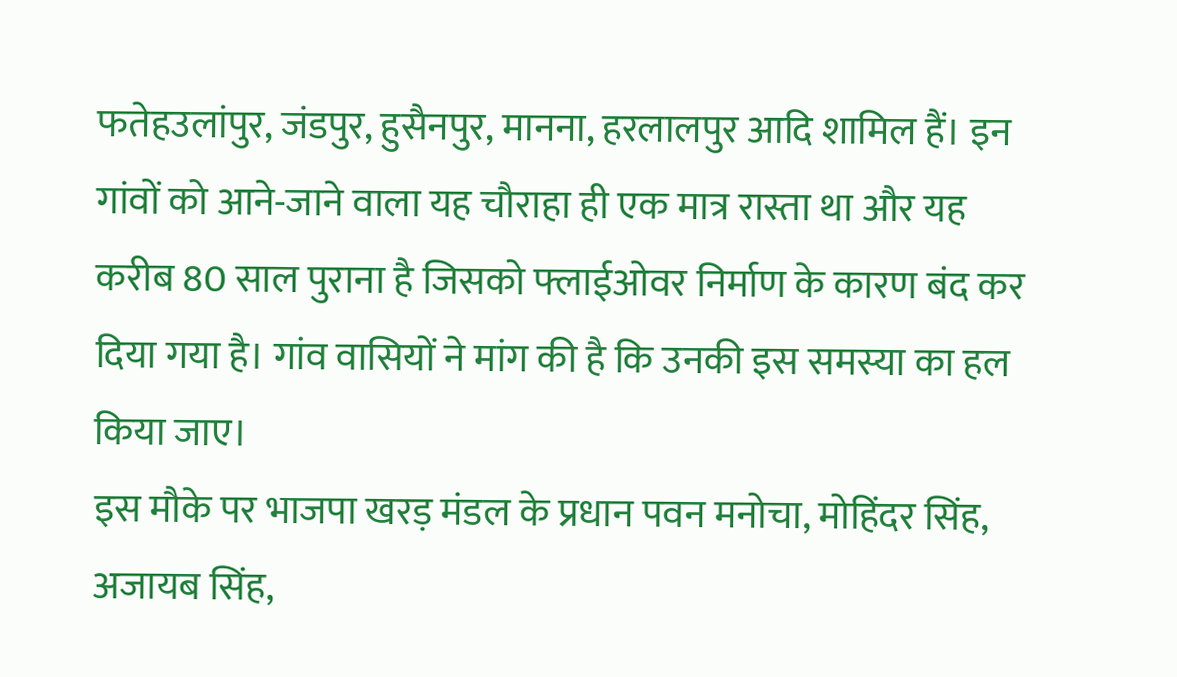फतेहउलांपुर, जंडपुर, हुसैनपुर, मानना, हरलालपुर आदि शामिल हैं। इन गांवों को आने-जाने वाला यह चौराहा ही एक मात्र रास्ता था और यह करीब 80 साल पुराना है जिसको फ्लाईओवर निर्माण के कारण बंद कर दिया गया है। गांव वासियों ने मांग की है कि उनकी इस समस्या का हल किया जाए।
इस मौके पर भाजपा खरड़ मंडल के प्रधान पवन मनोचा, मोहिंदर सिंह, अजायब सिंह,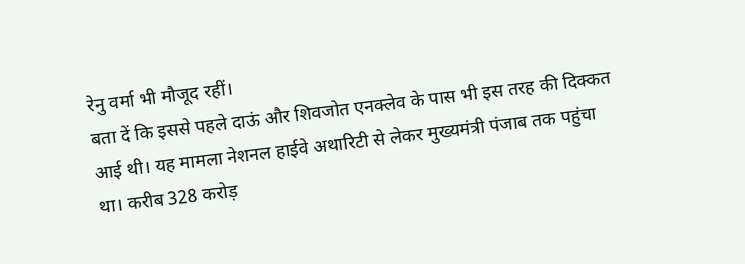रेनु वर्मा भी मौजूद रहीं।
बता दें कि इससे पहले दाऊं और शिवजोत एनक्लेव के पास भी इस तरह की दिक्कत आई थी। यह मामला नेशनल हाईवे अथारिटी से लेकर मुख्यमंत्री पंजाब तक पहुंचा था। करीब 328 करोड़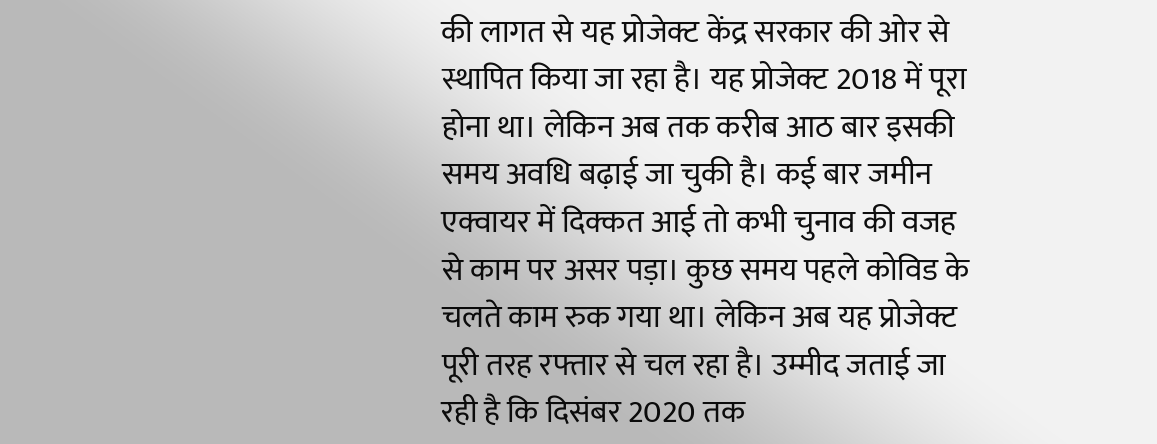की लागत से यह प्रोजेक्ट केंद्र सरकार की ओर से स्थापित किया जा रहा है। यह प्रोजेक्ट 2018 में पूरा होना था। लेकिन अब तक करीब आठ बार इसकी समय अवधि बढ़ाई जा चुकी है। कई बार जमीन एक्वायर में दिक्कत आई तो कभी चुनाव की वजह से काम पर असर पड़ा। कुछ समय पहले कोविड के चलते काम रुक गया था। लेकिन अब यह प्रोजेक्ट पूरी तरह रफ्तार से चल रहा है। उम्मीद जताई जा रही है कि दिसंबर 2020 तक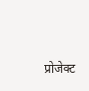प्रोजेक्ट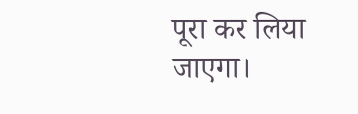पूरा कर लिया जाएगा।